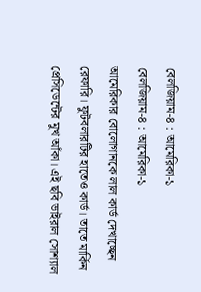বেলজিয়াম-৪ : আমেরিকা-১
বেলজিয়াম-৪ : আমেরিকা-১
আমেরিকার বোলোগানকে লাল কার্ড দেখাচ্ছেন রেফারি। ফুটবলারটির হাতেও কার্ড। তাতে মার্কিন প্রেসিডেন্টের মুখ আঁকা। এই ছবি ভাইরাল সোশ্যাল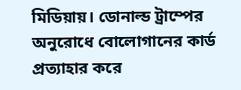মিডিয়ায়। ডোনাল্ড ট্রাম্পের অনুরোধে বোলোগানের কার্ড প্রত্যাহার করে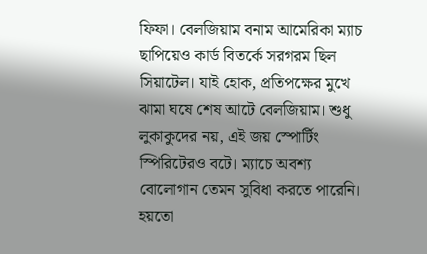ফিফা। বেলজিয়াম বনাম আমেরিকা ম্যাচ ছাপিয়েও কার্ড বিতর্কে সরগরম ছিল সিয়াটেল। যাই হোক, প্রতিপক্ষের মুখে ঝামা ঘষে শেষ আটে বেলজিয়াম। শুধু লুকাকুদের নয়, এই জয় স্পোর্টিং স্পিরিটেরও বটে। ম্যাচে অবশ্য বোলোগান তেমন সুবিধা করতে পারেনি। হয়তো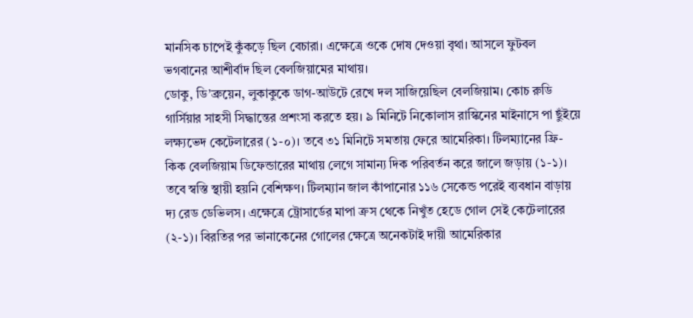মানসিক চাপেই কুঁকড়ে ছিল বেচারা। এক্ষেত্রে ওকে দোষ দেওয়া বৃথা। আসলে ফুটবল ভগবানের আশীর্বাদ ছিল বেলজিয়ামের মাথায়।
ডোকু, ডি’ব্রুয়েন, লুকাকুকে ডাগ-আউটে রেখে দল সাজিয়েছিল বেলজিয়াম। কোচ রুডি গার্সিয়ার সাহসী সিদ্ধান্তের প্রশংসা করতে হয়। ৯ মিনিটে নিকোলাস রাস্কিনের মাইনাসে পা ছুঁইয়ে লক্ষ্যভেদ কেটেলারের (১-০)। তবে ৩১ মিনিটে সমতায় ফেরে আমেরিকা। টিলম্যানের ফ্রি-কিক বেলজিয়াম ডিফেন্ডারের মাথায় লেগে সামান্য দিক পরিবর্তন করে জালে জড়ায় (১-১)। তবে স্বস্তি স্থায়ী হয়নি বেশিক্ষণ। টিলম্যান জাল কাঁপানোর ১১৬ সেকেন্ড পরেই ব্যবধান বাড়ায় দ্য রেড ডেভিলস। এক্ষেত্রে ট্রোসার্ডের মাপা ক্রস থেকে নিখুঁত হেডে গোল সেই কেটেলারের (২-১)। বিরতির পর ভানাকেনের গোলের ক্ষেত্রে অনেকটাই দায়ী আমেরিকার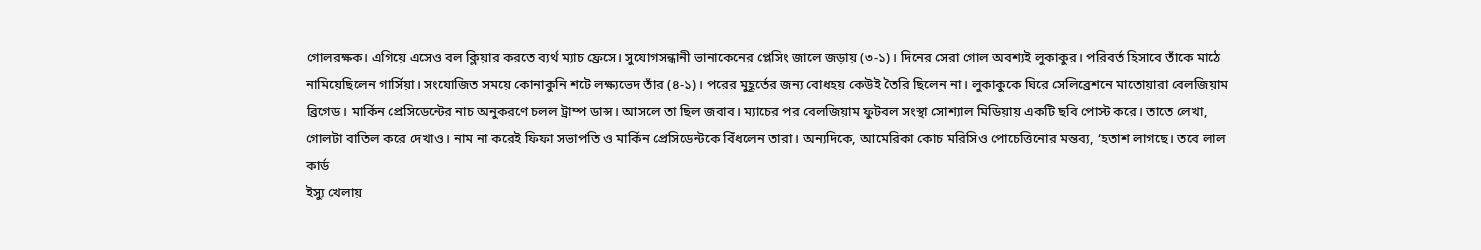গোলরক্ষক। এগিয়ে এসেও বল ক্লিয়ার করতে ব্যর্থ ম্যাচ ফ্রেসে। সুযোগসন্ধানী ভানাকেনের প্লেসিং জালে জড়ায় (৩-১)। দিনের সেরা গোল অবশ্যই লুকাকুর। পরিবর্ত হিসাবে তাঁকে মাঠে নামিয়েছিলেন গার্সিয়া। সংযোজিত সময়ে কোনাকুনি শটে লক্ষ্যভেদ তাঁর (৪-১)। পরের মুহূর্তের জন্য বোধহয় কেউই তৈরি ছিলেন না। লুকাকুকে ঘিরে সেলিব্রেশনে মাতোয়ারা বেলজিয়াম ব্রিগেড। মার্কিন প্রেসিডেন্টের নাচ অনুকরণে চলল ট্রাম্প ডান্স। আসলে তা ছিল জবাব। ম্যাচের পর বেলজিয়াম ফুটবল সংস্থা সোশ্যাল মিডিয়ায় একটি ছবি পোস্ট করে। তাতে লেখা, গোলটা বাতিল করে দেখাও। নাম না করেই ফিফা সভাপতি ও মার্কিন প্রেসিডেন্টকে বিঁধলেন তারা। অন্যদিকে, আমেরিকা কোচ মরিসিও পোচেত্তিনোর মন্তব্য, ‘হতাশ লাগছে। তবে লাল কার্ড
ইস্যু খেলায়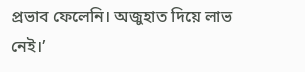প্রভাব ফেলেনি। অজুহাত দিয়ে লাভ নেই।’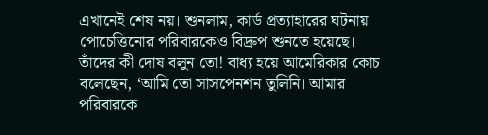এখানেই শেষ নয়। শুনলাম, কার্ড প্রত্যাহারের ঘটনায় পোচেত্তিনোর পরিবারকেও বিদ্রুপ শুনতে হয়েছে। তাঁদের কী দোষ বলুন তো! বাধ্য হয়ে আমেরিকার কোচ বলেছেন, ‘আমি তো সাসপেনশন তুলিনি। আমার পরিবারকে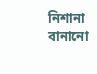নিশানা বানানো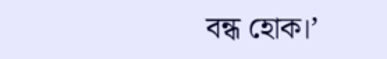বন্ধ হোক।’